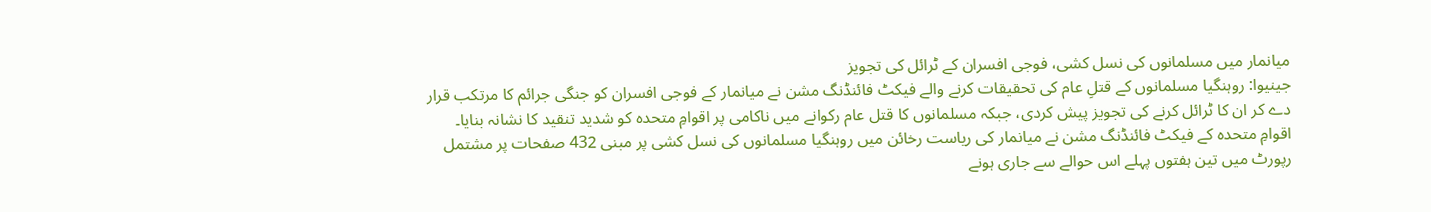میانمار میں مسلمانوں کی نسل کشی، فوجی افسران کے ٹرائل کی تجویز
جینیوا: روہنگیا مسلمانوں کے قتلِ عام کی تحقیقات کرنے والے فیکٹ فائنڈنگ مشن نے میانمار کے فوجی افسران کو جنگی جرائم کا مرتکب قرار دے کر ان کا ٹرائل کرنے کی تجویز پیش کردی، جبکہ مسلمانوں کا قتل عام رکوانے میں ناکامی پر اقوامِ متحدہ کو شدید تنقید کا نشانہ بنایا۔
اقوامِ متحدہ کے فیکٹ فائنڈنگ مشن نے میانمار کی ریاست رخائن میں روہنگیا مسلمانوں کی نسل کشی پر مبنی 432 صفحات پر مشتمل رپورٹ میں تین ہفتوں پہلے اس حوالے سے جاری ہونے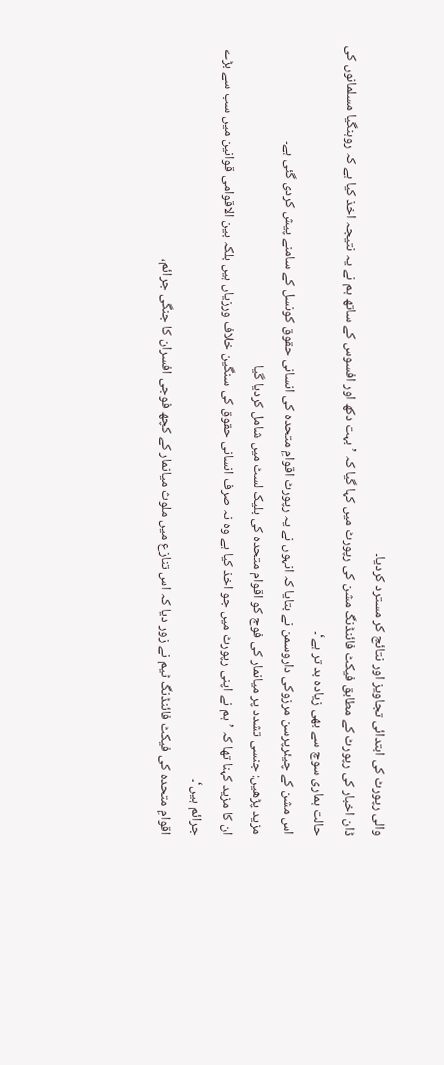والی رپورٹ کی ابتدائی تجاویز اور نتائج کر مسترد کردیا۔
ڈان اخبار کی رپورٹ کے مطابق فیکٹ فائنڈنگ مشن کی رپورٹ میں کہا گیا کہ ’ بہت دکھ اور افسوس کے ساتھ ہم نے یہ نتیجہ اخذ کیا ہے کہ روہنگیا مسلمانوں کی حالت ہماری سوچ سے بھی زیادہ بد تر ہے‘۔
اس مشن کے چیئرپرسن مرزوکی داروسمن نے بتایا کہ انہوں نے یہ رپورٹ اقوامِ متحدہ کی انسانی حقوق کونسل کے سامنے پیش کردی گئی ہے۔
مزید پڑھیں: جنسی تشدد پر میانمار کی فوج کو اقوام متحدہ کی بلیک لسٹ میں شامل کردیا گیا
ان کا مزید کہنا تھا کہ ’ہم نے اپنی رپورٹ میں جو اخذ کیا ہے وہ نہ صرف انسانی حقوق کی سنگین خلاف ورزیاں ہیں بلکہ بین الاقوامی قوانین میں سب سے بڑے جرائم ہیں‘۔
اقوامِ متحدہ کی فیکٹ فائنڈنگ ٹیم نے زور دیا کہ اس تنازع میں ملوث میانمار کے کچھ فوجی افسران کا جنگی جرائم،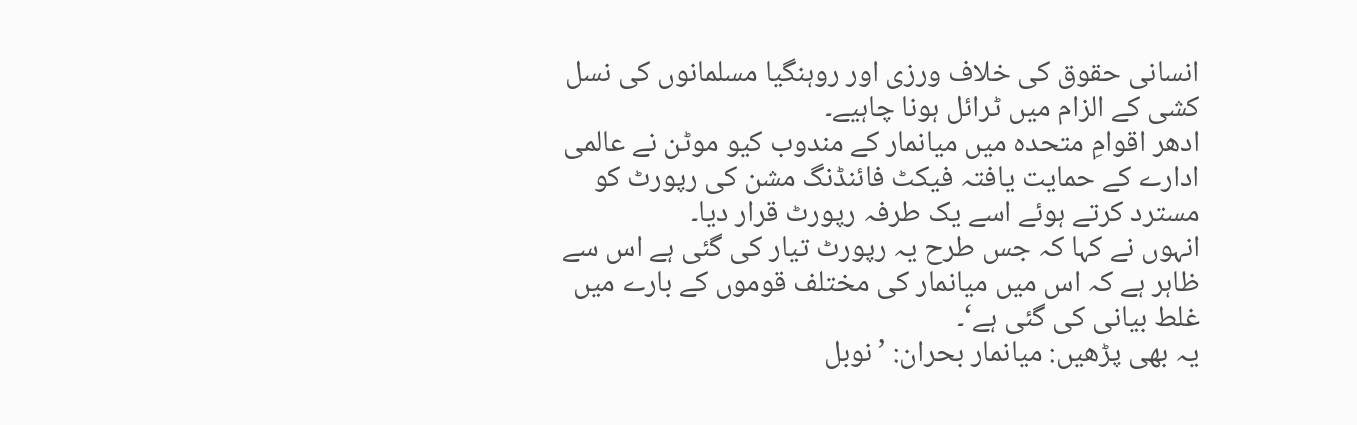انسانی حقوق کی خلاف ورزی اور روہنگیا مسلمانوں کی نسل کشی کے الزام میں ٹرائل ہونا چاہیے۔
ادھر اقوامِ متحدہ میں میانمار کے مندوب کیو موٹن نے عالمی ادارے کے حمایت یافتہ فیکٹ فائنڈنگ مشن کی رپورٹ کو مسترد کرتے ہوئے اسے یک طرفہ رپورٹ قرار دیا۔
انہوں نے کہا کہ جس طرح یہ رپورٹ تیار کی گئی ہے اس سے ظاہر ہے کہ اس میں میانمار کی مختلف قوموں کے بارے میں غلط بیانی کی گئی ہے‘۔
یہ بھی پڑھیں: میانمار بحران: ’نوبل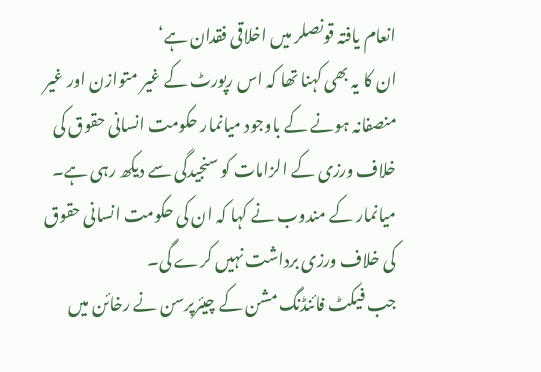انعام یافتہ قونصلر میں اخلاقی فقدان ہے‘
ان کا یہ بھی کہنا تھا کہ اس رپورٹ کے غیر متوازن اور غیر منصفانہ ہونے کے باوجود میانمار حکومت انسانی حقوق کی خلاف ورزی کے الزامات کو سنجیدگی سے دیکھ رہی ہے۔
میانمار کے مندوب نے کہا کہ ان کی حکومت انسانی حقوق کی خلاف ورزی برداشت نہیں کرے گی۔
جب فیکٹ فائنڈنگ مشن کے چیئرپرسن نے رخائن میں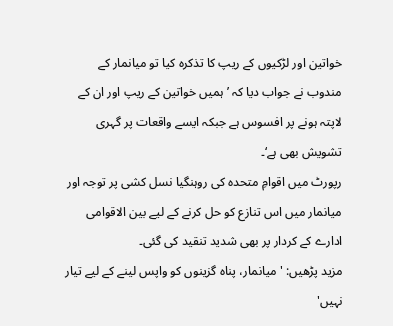خواتین اور لڑکیوں کے ریپ کا تذکرہ کیا تو میانمار کے مندوب نے جواب دیا کہ ’ہمیں خواتین کے ریپ اور ان کے لاپتہ ہونے پر افسوس ہے جبکہ ایسے واقعات پر گہری تشویش بھی ہے‘۔
رپورٹ میں اقوامِ متحدہ کی روہنگیا نسل کشی پر توجہ اور میانمار میں اس تنازع کو حل کرنے کے لیے بین الاقوامی ادارے کے کردار پر بھی شدید تنقید کی گئی۔
مزید پڑھیں: 'میانمار، پناہ گزینوں کو واپس لینے کے لیے تیار نہیں'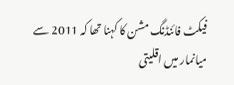فیکٹ فائنڈنگ مشن کا کہنا تھا کہ 2011 سے میانمار میں اقلیتی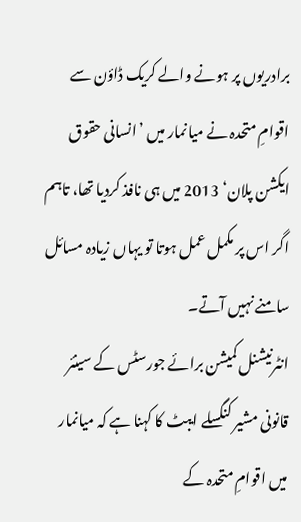برادریوں پر ہونے والے کریک ڈاؤن سے اقوامِ متحدہ نے میانمار میں ’انسانی حقوق ایکشن پلان‘ 2013 میں ہی نافذ کردیا تھا، تاہم اگر اس پر مکمل عمل ہوتا تو یہاں زیادہ مسائل سامنے نہیں آتے۔
انٹرنیشنل کمیشن برائے جورسٹس کے سینئر قانونی مشیر کنگسلے ایبٹ کا کہنا ہے کہ میانمار میں اقوامِ متحدہ کے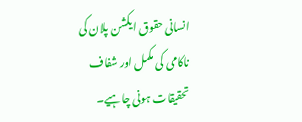انسانی حقوق ایکشن پلان کی ناکامی کی مکمل اور شفاف تحقیقات ہونی چاہیے۔